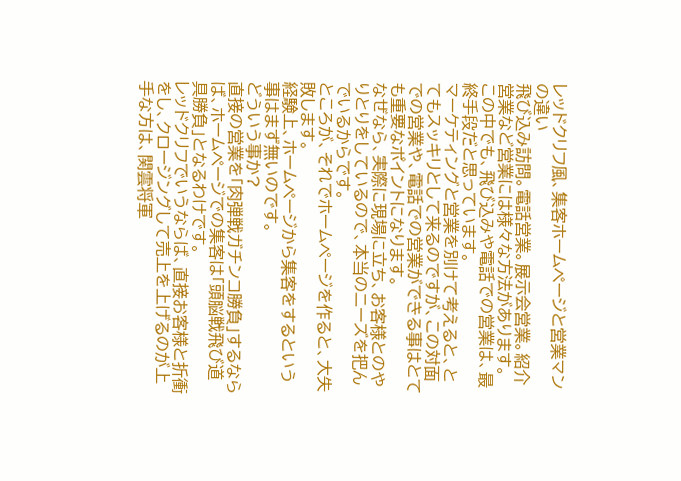レッドクリフ風、集客ホームページと営業マンの違い
飛び込み訪問。電話営業。展示会営業。紹介営業など営業には様々な方法があります。
この中でも、飛び込みや電話での営業は、最終手段だと思っています。
マーケティングと営業を別けて考えると、とてもスッキリとして来るのですが、この対面での営業や、電話での営業ができる事はとても重要なポイントになります。
なぜなら、実際に現場に立ち、お客様とのやりとりをしているので、本当のニーズを把んでいるからです。
ところが、それでホームページを作ると、大失敗します。
経験上、ホームページから集客をするという事はまず無いのです。
どういう事か?
直接の営業を「肉弾戦ガチンコ勝負」するならば、ホームページでの集客は「頭脳戦飛び道具勝負」となるわけです。
レッドクリフでいうならば、直接お客様と折衝をし、クロージングして売上を上げるのが上手な方は、関雲将軍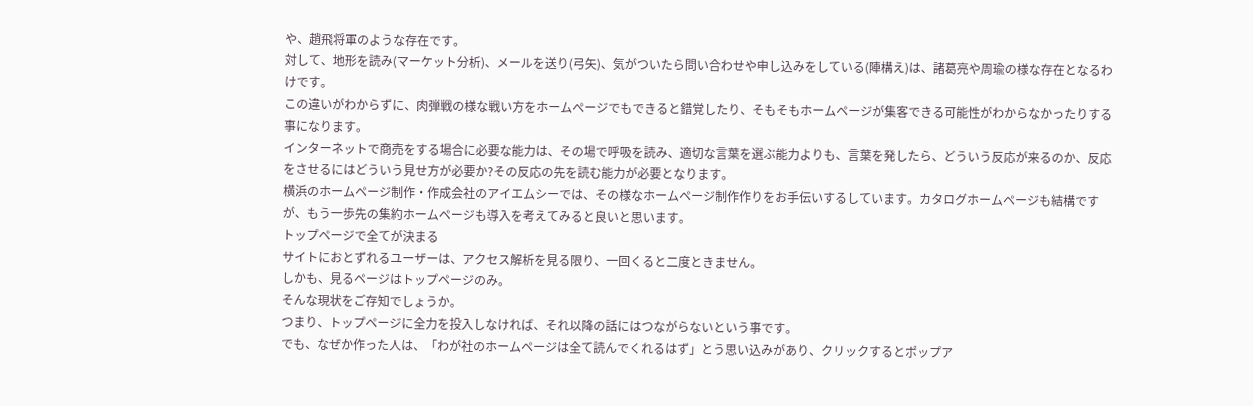や、趙飛将軍のような存在です。
対して、地形を読み(マーケット分析)、メールを送り(弓矢)、気がついたら問い合わせや申し込みをしている(陣構え)は、諸葛亮や周瑜の様な存在となるわけです。
この違いがわからずに、肉弾戦の様な戦い方をホームぺージでもできると錯覚したり、そもそもホームページが集客できる可能性がわからなかったりする事になります。
インターネットで商売をする場合に必要な能力は、その場で呼吸を読み、適切な言葉を選ぶ能力よりも、言葉を発したら、どういう反応が来るのか、反応をさせるにはどういう見せ方が必要か?その反応の先を読む能力が必要となります。
横浜のホームページ制作・作成会社のアイエムシーでは、その様なホームページ制作作りをお手伝いするしています。カタログホームページも結構ですが、もう一歩先の集約ホームページも導入を考えてみると良いと思います。
トップページで全てが決まる
サイトにおとずれるユーザーは、アクセス解析を見る限り、一回くると二度ときません。
しかも、見るページはトップページのみ。
そんな現状をご存知でしょうか。
つまり、トップページに全力を投入しなければ、それ以降の話にはつながらないという事です。
でも、なぜか作った人は、「わが社のホームページは全て読んでくれるはず」とう思い込みがあり、クリックするとポップア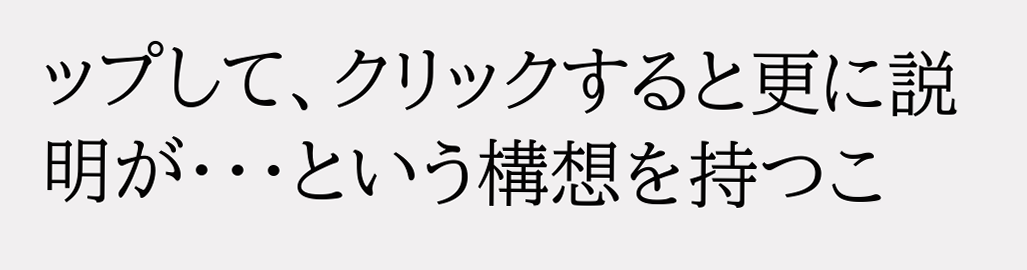ップして、クリックすると更に説明が・・・という構想を持つこ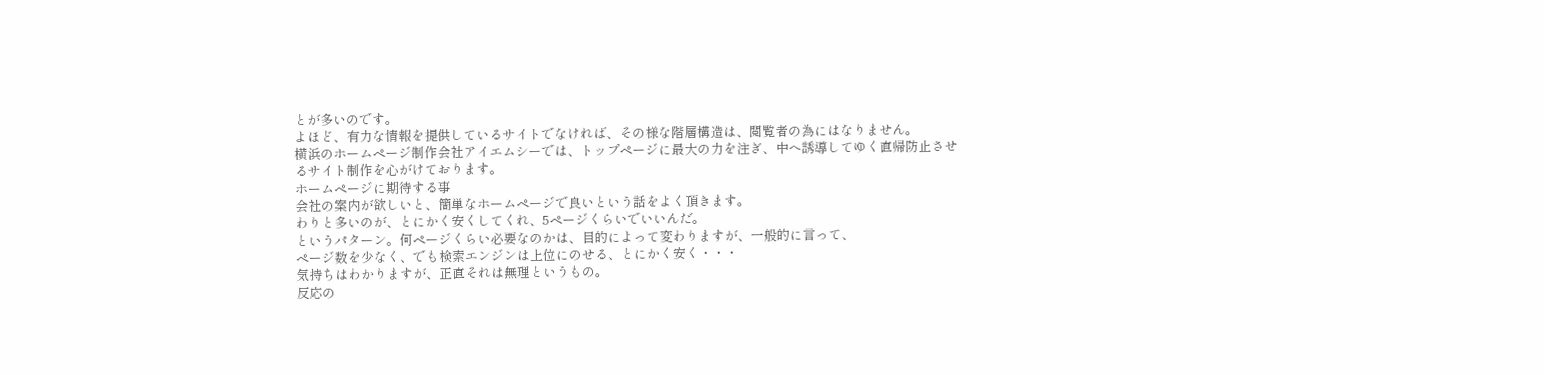とが多いのです。
よほど、有力な情報を提供しているサイトでなければ、その様な階層構造は、閲覧者の為にはなりません。
横浜のホームページ制作会社アイエムシーでは、トップページに最大の力を注ぎ、中へ誘導してゆく直帰防止させるサイト制作を心がけております。
ホームページに期待する事
会社の案内が欲しいと、簡単なホームページで良いという話をよく頂きます。
わりと多いのが、とにかく安くしてくれ、5ページくらいでいいんだ。
というパターン。何ページくらい必要なのかは、目的によって変わりますが、一般的に言って、
ページ数を少なく、でも検索エンジンは上位にのせる、とにかく安く・・・
気持ちはわかりますが、正直それは無理というもの。
反応の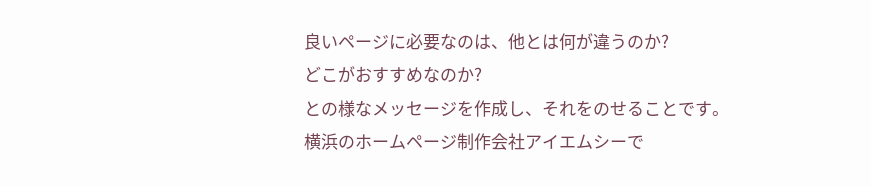良いページに必要なのは、他とは何が違うのか?
どこがおすすめなのか?
との様なメッセージを作成し、それをのせることです。
横浜のホームページ制作会社アイエムシーで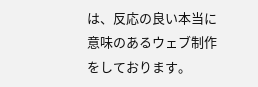は、反応の良い本当に意味のあるウェブ制作をしております。